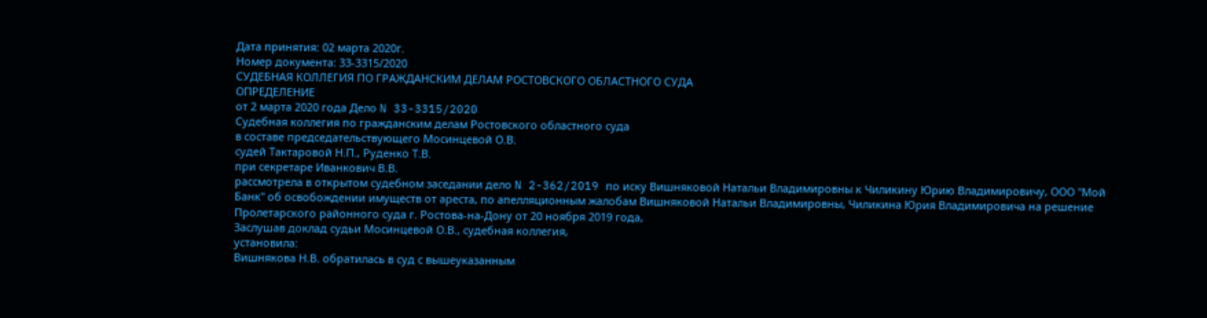Дата принятия: 02 марта 2020г.
Номер документа: 33-3315/2020
СУДЕБНАЯ КОЛЛЕГИЯ ПО ГРАЖДАНСКИМ ДЕЛАМ РОСТОВСКОГО ОБЛАСТНОГО СУДА
ОПРЕДЕЛЕНИЕ
от 2 марта 2020 года Дело N 33-3315/2020
Судебная коллегия по гражданским делам Ростовского областного суда
в составе председательствующего Мосинцевой О.В.
судей Тактаровой Н.П., Руденко Т.В.
при секретаре Иванкович В.В.
рассмотрела в открытом судебном заседании дело N 2-362/2019 по иску Вишняковой Натальи Владимировны к Чиликину Юрию Владимировичу, ООО "Мой Банк" об освобождении имуществ от ареста, по апелляционным жалобам Вишняковой Натальи Владимировны, Чиликина Юрия Владимировича на решение Пролетарского районного суда г. Ростова-на-Дону от 20 ноября 2019 года,
Заслушав доклад судьи Мосинцевой О.В., судебная коллегия,
установила:
Вишнякова Н.В. обратилась в суд с вышеуказанным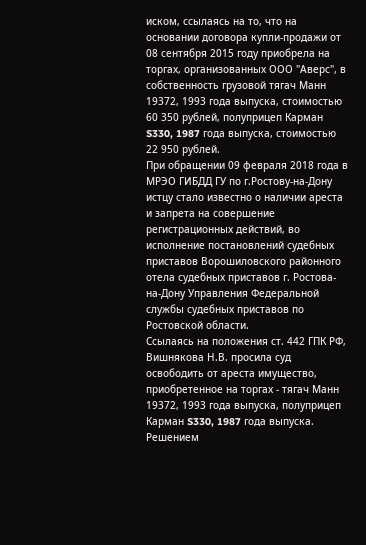иском, ссылаясь на то, что на основании договора купли-продажи от 08 сентября 2015 году приобрела на торгах, организованных ООО "Аверс", в собственность грузовой тягач Манн 19372, 1993 года выпуска, стоимостью 60 350 рублей, полуприцеп Карман S330, 1987 года выпуска, стоимостью 22 950 рублей.
При обращении 09 февраля 2018 года в МРЭО ГИБДД ГУ по г.Ростову-на-Дону истцу стало известно о наличии ареста и запрета на совершение регистрационных действий, во исполнение постановлений судебных приставов Ворошиловского районного отела судебных приставов г. Ростова-на-Дону Управления Федеральной службы судебных приставов по Ростовской области.
Ссылаясь на положения ст. 442 ГПК РФ, Вишнякова Н.В. просила суд освободить от ареста имущество, приобретенное на торгах - тягач Манн 19372, 1993 года выпуска, полуприцеп Карман S330, 1987 года выпуска.
Решением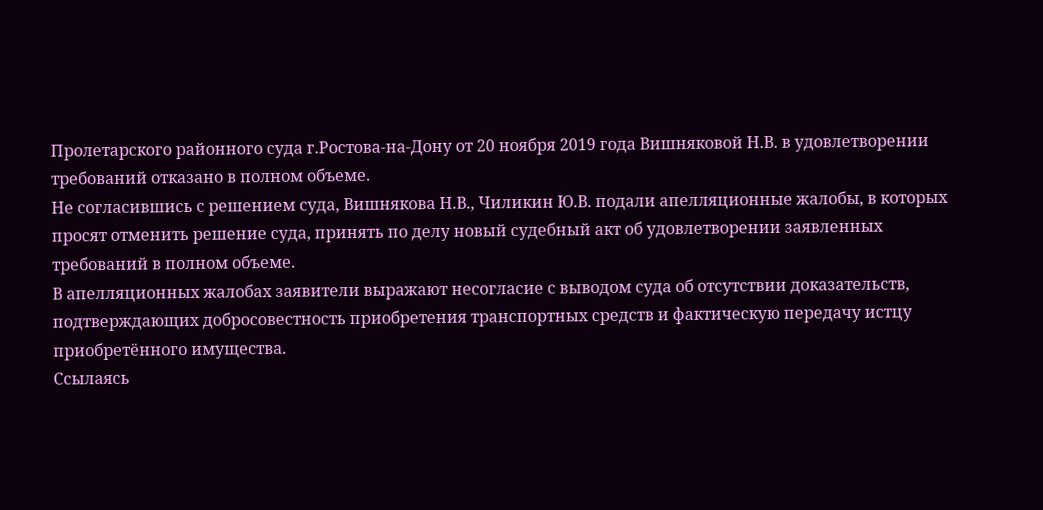Пролетарского районного суда г.Ростова-на-Дону от 20 ноября 2019 года Вишняковой Н.В. в удовлетворении требований отказано в полном объеме.
Не согласившись с решением суда, Вишнякова Н.В., Чиликин Ю.В. подали апелляционные жалобы, в которых просят отменить решение суда, принять по делу новый судебный акт об удовлетворении заявленных требований в полном объеме.
В апелляционных жалобах заявители выражают несогласие с выводом суда об отсутствии доказательств, подтверждающих добросовестность приобретения транспортных средств и фактическую передачу истцу приобретённого имущества.
Ссылаясь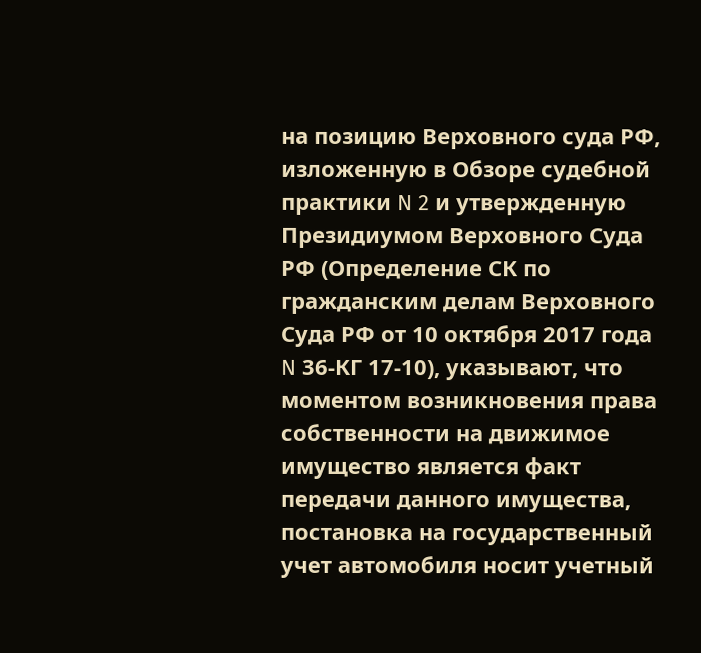на позицию Верховного суда РФ, изложенную в Обзоре судебной практики N 2 и утвержденную Президиумом Верховного Суда РФ (Определение СК по гражданским делам Верховного Суда РФ от 10 октября 2017 года N 36-КГ 17-10), указывают, что моментом возникновения права собственности на движимое имущество является факт передачи данного имущества, постановка на государственный учет автомобиля носит учетный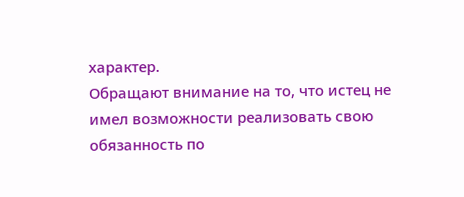характер.
Обращают внимание на то, что истец не имел возможности реализовать свою обязанность по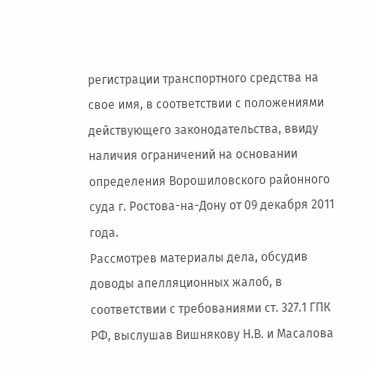регистрации транспортного средства на свое имя, в соответствии с положениями действующего законодательства, ввиду наличия ограничений на основании определения Ворошиловского районного суда г. Ростова-на-Дону от 09 декабря 2011 года.
Рассмотрев материалы дела, обсудив доводы апелляционных жалоб, в соответствии с требованиями ст. 327.1 ГПК РФ, выслушав Вишнякову Н.В. и Масалова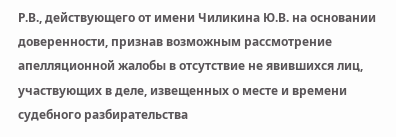Р.В., действующего от имени Чиликина Ю.В. на основании доверенности, признав возможным рассмотрение апелляционной жалобы в отсутствие не явившихся лиц, участвующих в деле, извещенных о месте и времени судебного разбирательства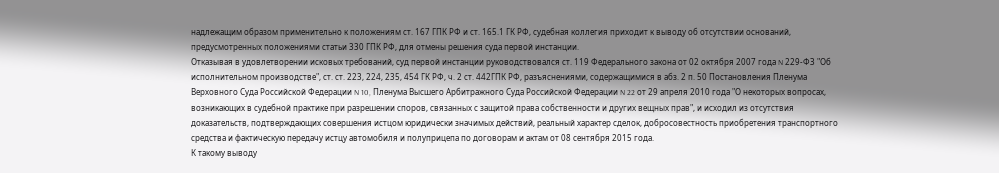надлежащим образом применительно к положениям ст. 167 ГПК РФ и ст. 165.1 ГК РФ, судебная коллегия приходит к выводу об отсутствии оснований, предусмотренных положениями статьи 330 ГПК РФ, для отмены решения суда первой инстанции.
Отказывая в удовлетворении исковых требований, суд первой инстанции руководствовался ст. 119 Федерального закона от 02 октября 2007 года N 229-ФЗ "Об исполнительном производстве", ст. ст. 223, 224, 235, 454 ГК РФ, ч. 2 ст. 442ГПК РФ, разъяснениями, содержащимися в абз. 2 п. 50 Постановления Пленума Верховного Суда Российской Федерации N 10, Пленума Высшего Арбитражного Суда Российской Федерации N 22 от 29 апреля 2010 года "О некоторых вопросах, возникающих в судебной практике при разрешении споров, связанных с защитой права собственности и других вещных прав", и исходил из отсутствия доказательств, подтверждающих совершения истцом юридически значимых действий, реальный характер сделок, добросовестность приобретения транспортного средства и фактическую передачу истцу автомобиля и полуприцепа по договорам и актам от 08 сентября 2015 года.
К такому выводу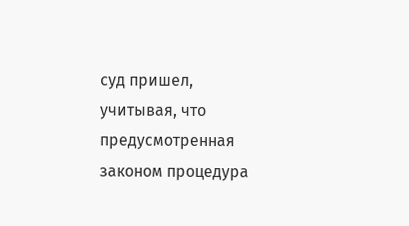суд пришел, учитывая, что предусмотренная законом процедура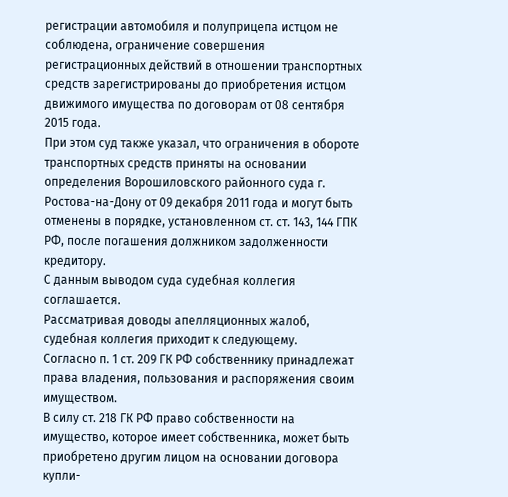регистрации автомобиля и полуприцепа истцом не соблюдена, ограничение совершения регистрационных действий в отношении транспортных средств зарегистрированы до приобретения истцом движимого имущества по договорам от 08 сентября 2015 года.
При этом суд также указал, что ограничения в обороте транспортных средств приняты на основании определения Ворошиловского районного суда г. Ростова-на-Дону от 09 декабря 2011 года и могут быть отменены в порядке, установленном ст. ст. 143, 144 ГПК РФ, после погашения должником задолженности кредитору.
С данным выводом суда судебная коллегия соглашается.
Рассматривая доводы апелляционных жалоб, судебная коллегия приходит к следующему.
Согласно п. 1 ст. 209 ГК РФ собственнику принадлежат права владения, пользования и распоряжения своим имуществом.
В силу ст. 218 ГК РФ право собственности на имущество, которое имеет собственника, может быть приобретено другим лицом на основании договора купли-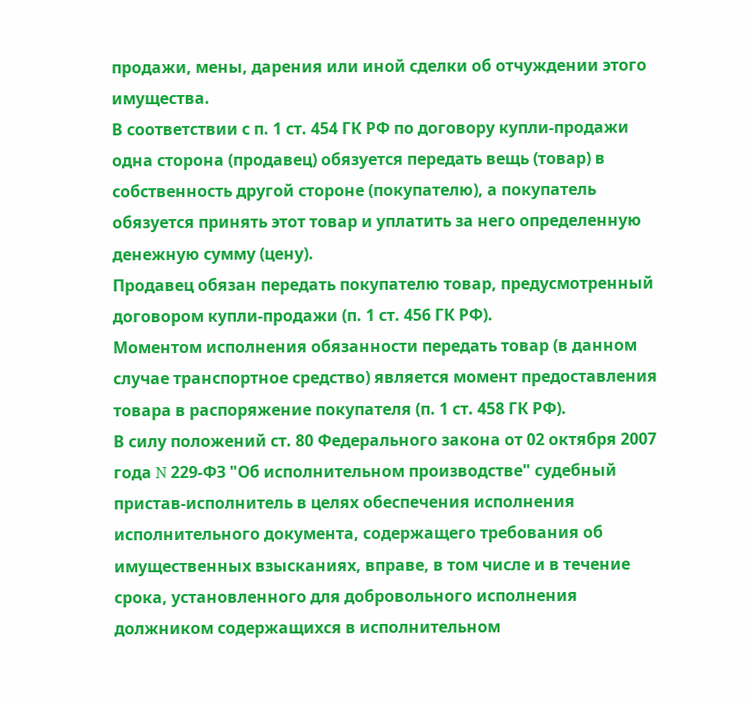продажи, мены, дарения или иной сделки об отчуждении этого имущества.
В соответствии с п. 1 ст. 454 ГК РФ по договору купли-продажи одна сторона (продавец) обязуется передать вещь (товар) в собственность другой стороне (покупателю), а покупатель обязуется принять этот товар и уплатить за него определенную денежную сумму (цену).
Продавец обязан передать покупателю товар, предусмотренный договором купли-продажи (п. 1 ст. 456 ГК РФ).
Моментом исполнения обязанности передать товар (в данном случае транспортное средство) является момент предоставления товара в распоряжение покупателя (п. 1 ст. 458 ГК РФ).
В силу положений ст. 80 Федерального закона от 02 октября 2007 года N 229-ФЗ "Об исполнительном производстве" судебный пристав-исполнитель в целях обеспечения исполнения исполнительного документа, содержащего требования об имущественных взысканиях, вправе, в том числе и в течение срока, установленного для добровольного исполнения должником содержащихся в исполнительном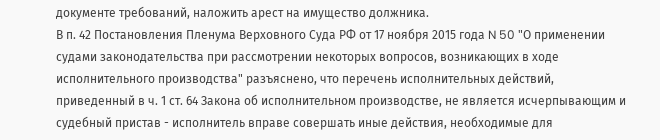документе требований, наложить арест на имущество должника.
В п. 42 Постановления Пленума Верховного Суда РФ от 17 ноября 2015 года N 50 "О применении судами законодательства при рассмотрении некоторых вопросов, возникающих в ходе исполнительного производства" разъяснено, что перечень исполнительных действий, приведенный в ч. 1 ст. 64 Закона об исполнительном производстве, не является исчерпывающим и судебный пристав - исполнитель вправе совершать иные действия, необходимые для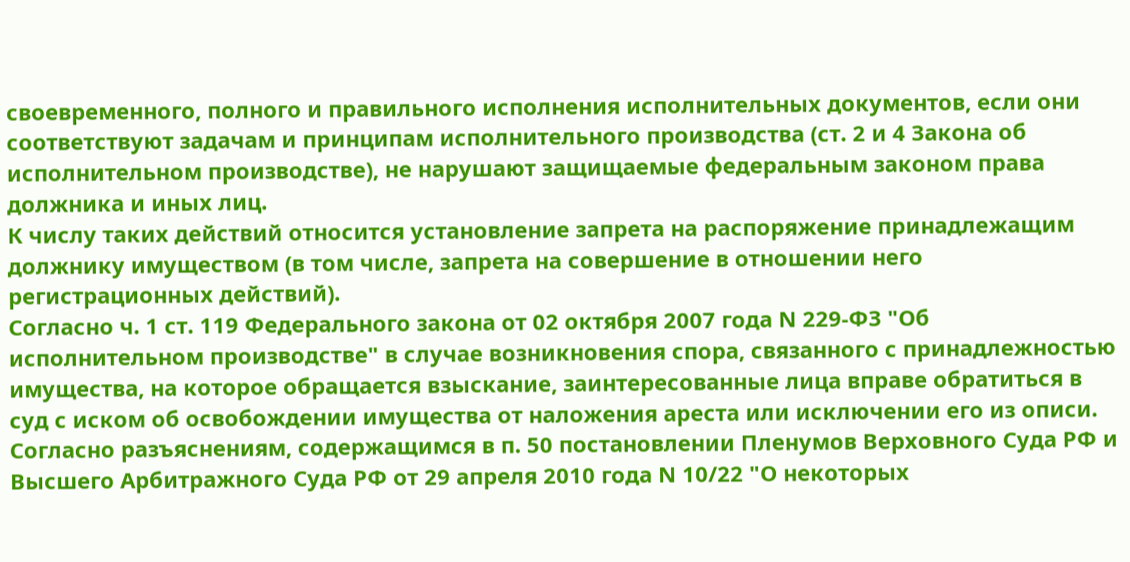своевременного, полного и правильного исполнения исполнительных документов, если они соответствуют задачам и принципам исполнительного производства (ст. 2 и 4 Закона об исполнительном производстве), не нарушают защищаемые федеральным законом права должника и иных лиц.
К числу таких действий относится установление запрета на распоряжение принадлежащим должнику имуществом (в том числе, запрета на совершение в отношении него регистрационных действий).
Согласно ч. 1 ст. 119 Федерального закона от 02 октября 2007 года N 229-ФЗ "Об исполнительном производстве" в случае возникновения спора, связанного с принадлежностью имущества, на которое обращается взыскание, заинтересованные лица вправе обратиться в суд с иском об освобождении имущества от наложения ареста или исключении его из описи.
Согласно разъяснениям, содержащимся в п. 50 постановлении Пленумов Верховного Суда РФ и Высшего Арбитражного Суда РФ от 29 апреля 2010 года N 10/22 "О некоторых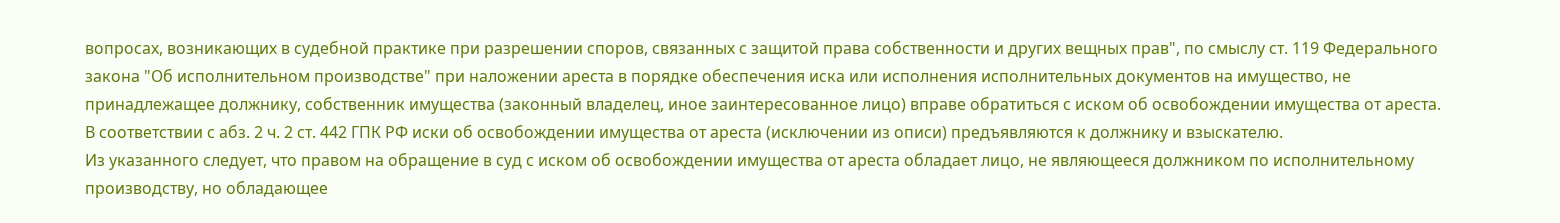вопросах, возникающих в судебной практике при разрешении споров, связанных с защитой права собственности и других вещных прав", по смыслу ст. 119 Федерального закона "Об исполнительном производстве" при наложении ареста в порядке обеспечения иска или исполнения исполнительных документов на имущество, не принадлежащее должнику, собственник имущества (законный владелец, иное заинтересованное лицо) вправе обратиться с иском об освобождении имущества от ареста.
В соответствии с абз. 2 ч. 2 ст. 442 ГПК РФ иски об освобождении имущества от ареста (исключении из описи) предъявляются к должнику и взыскателю.
Из указанного следует, что правом на обращение в суд с иском об освобождении имущества от ареста обладает лицо, не являющееся должником по исполнительному производству, но обладающее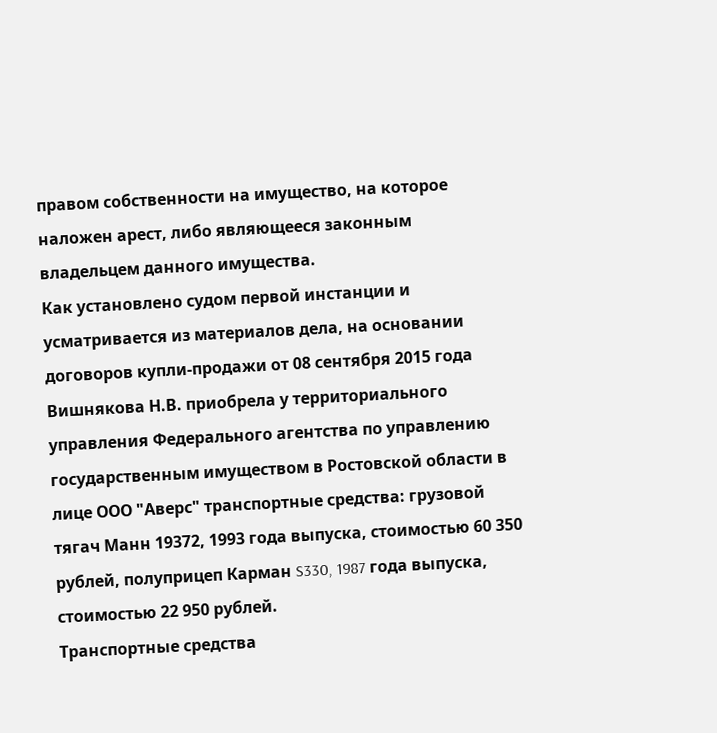правом собственности на имущество, на которое наложен арест, либо являющееся законным владельцем данного имущества.
Как установлено судом первой инстанции и усматривается из материалов дела, на основании договоров купли-продажи от 08 сентября 2015 года Вишнякова Н.В. приобрела у территориального управления Федерального агентства по управлению государственным имуществом в Ростовской области в лице ООО "Аверс" транспортные средства: грузовой тягач Манн 19372, 1993 года выпуска, стоимостью 60 350 рублей, полуприцеп Карман S330, 1987 года выпуска, стоимостью 22 950 рублей.
Транспортные средства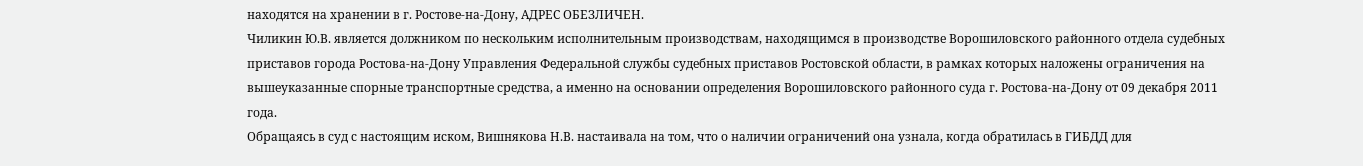находятся на хранении в г. Ростове-на-Дону, АДРЕС ОБЕЗЛИЧЕН.
Чиликин Ю.В. является должником по нескольким исполнительным производствам, находящимся в производстве Ворошиловского районного отдела судебных приставов города Ростова-на-Дону Управления Федеральной службы судебных приставов Ростовской области, в рамках которых наложены ограничения на вышеуказанные спорные транспортные средства, а именно на основании определения Ворошиловского районного суда г. Ростова-на-Дону от 09 декабря 2011 года.
Обращаясь в суд с настоящим иском, Вишнякова Н.В. настаивала на том, что о наличии ограничений она узнала, когда обратилась в ГИБДД для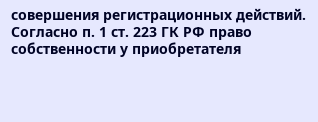совершения регистрационных действий.
Согласно п. 1 ст. 223 ГК РФ право собственности у приобретателя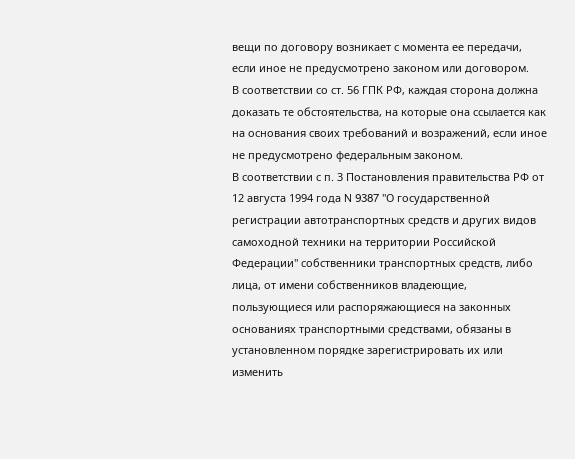вещи по договору возникает с момента ее передачи, если иное не предусмотрено законом или договором.
В соответствии со ст. 56 ГПК РФ, каждая сторона должна доказать те обстоятельства, на которые она ссылается как на основания своих требований и возражений, если иное не предусмотрено федеральным законом.
В соответствии с п. 3 Постановления правительства РФ от 12 августа 1994 года N 9387 "О государственной регистрации автотранспортных средств и других видов самоходной техники на территории Российской Федерации" собственники транспортных средств, либо лица, от имени собственников владеющие, пользующиеся или распоряжающиеся на законных основаниях транспортными средствами, обязаны в установленном порядке зарегистрировать их или изменить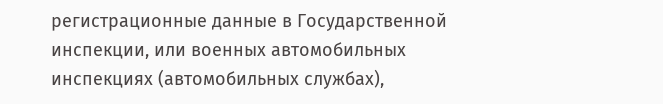регистрационные данные в Государственной инспекции, или военных автомобильных инспекциях (автомобильных службах),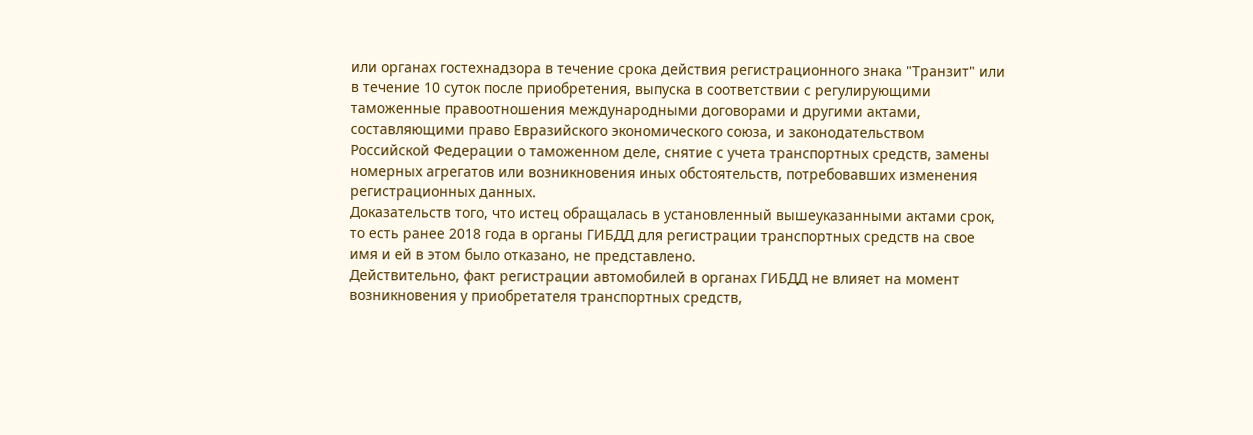или органах гостехнадзора в течение срока действия регистрационного знака "Транзит" или в течение 10 суток после приобретения, выпуска в соответствии с регулирующими таможенные правоотношения международными договорами и другими актами, составляющими право Евразийского экономического союза, и законодательством Российской Федерации о таможенном деле, снятие с учета транспортных средств, замены номерных агрегатов или возникновения иных обстоятельств, потребовавших изменения регистрационных данных.
Доказательств того, что истец обращалась в установленный вышеуказанными актами срок, то есть ранее 2018 года в органы ГИБДД для регистрации транспортных средств на свое имя и ей в этом было отказано, не представлено.
Действительно, факт регистрации автомобилей в органах ГИБДД не влияет на момент возникновения у приобретателя транспортных средств,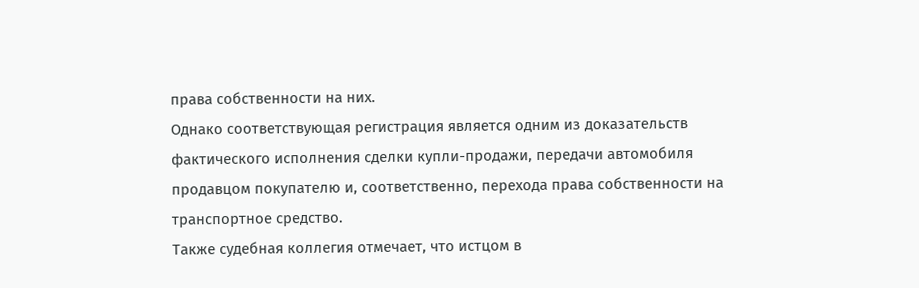права собственности на них.
Однако соответствующая регистрация является одним из доказательств фактического исполнения сделки купли-продажи, передачи автомобиля продавцом покупателю и, соответственно, перехода права собственности на транспортное средство.
Также судебная коллегия отмечает, что истцом в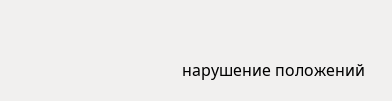нарушение положений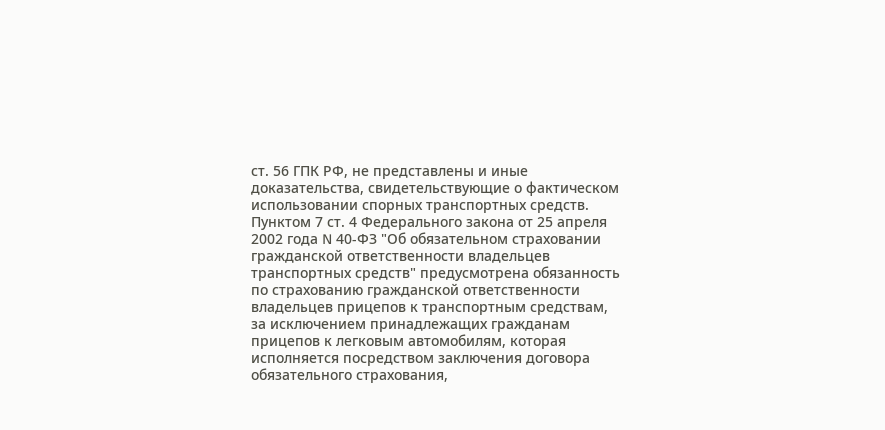ст. 56 ГПК РФ, не представлены и иные доказательства, свидетельствующие о фактическом использовании спорных транспортных средств.
Пунктом 7 ст. 4 Федерального закона от 25 апреля 2002 года N 40-ФЗ "Об обязательном страховании гражданской ответственности владельцев транспортных средств" предусмотрена обязанность по страхованию гражданской ответственности владельцев прицепов к транспортным средствам, за исключением принадлежащих гражданам прицепов к легковым автомобилям, которая исполняется посредством заключения договора обязательного страхования,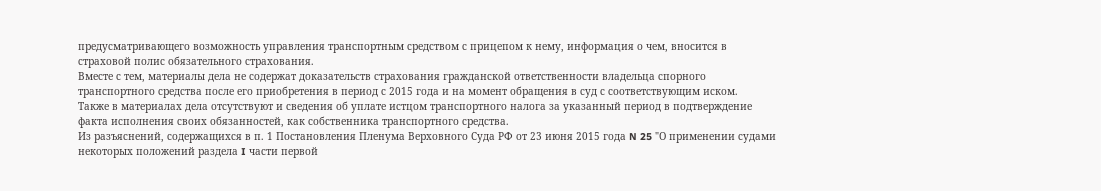предусматривающего возможность управления транспортным средством с прицепом к нему, информация о чем, вносится в страховой полис обязательного страхования.
Вместе с тем, материалы дела не содержат доказательств страхования гражданской ответственности владельца спорного транспортного средства после его приобретения в период с 2015 года и на момент обращения в суд с соответствующим иском.
Также в материалах дела отсутствуют и сведения об уплате истцом транспортного налога за указанный период в подтверждение факта исполнения своих обязанностей, как собственника транспортного средства.
Из разъяснений, содержащихся в п. 1 Постановления Пленума Верховного Суда РФ от 23 июня 2015 года N 25 "О применении судами некоторых положений раздела I части первой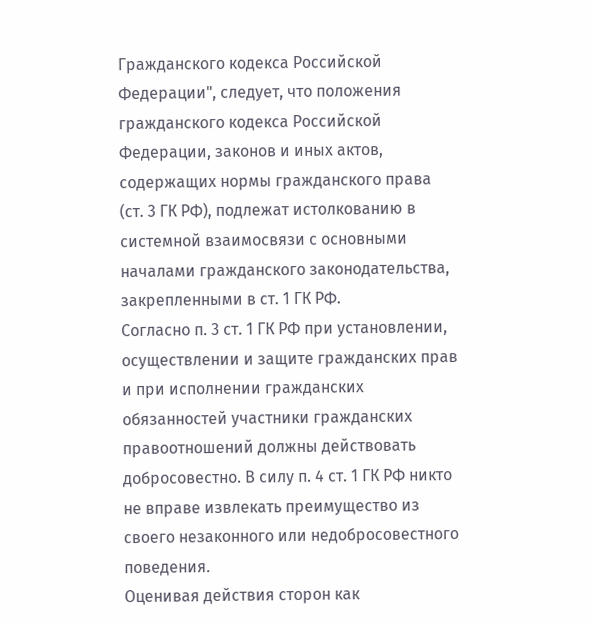Гражданского кодекса Российской Федерации", следует, что положения гражданского кодекса Российской Федерации, законов и иных актов, содержащих нормы гражданского права (ст. 3 ГК РФ), подлежат истолкованию в системной взаимосвязи с основными началами гражданского законодательства, закрепленными в ст. 1 ГК РФ.
Согласно п. 3 ст. 1 ГК РФ при установлении, осуществлении и защите гражданских прав и при исполнении гражданских обязанностей участники гражданских правоотношений должны действовать добросовестно. В силу п. 4 ст. 1 ГК РФ никто не вправе извлекать преимущество из своего незаконного или недобросовестного поведения.
Оценивая действия сторон как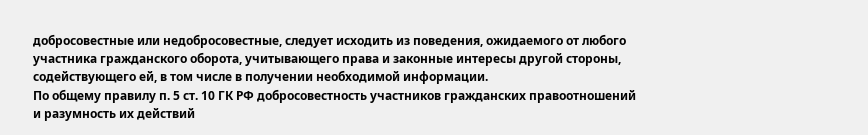добросовестные или недобросовестные, следует исходить из поведения, ожидаемого от любого участника гражданского оборота, учитывающего права и законные интересы другой стороны, содействующего ей, в том числе в получении необходимой информации.
По общему правилу п. 5 ст. 10 ГК РФ добросовестность участников гражданских правоотношений и разумность их действий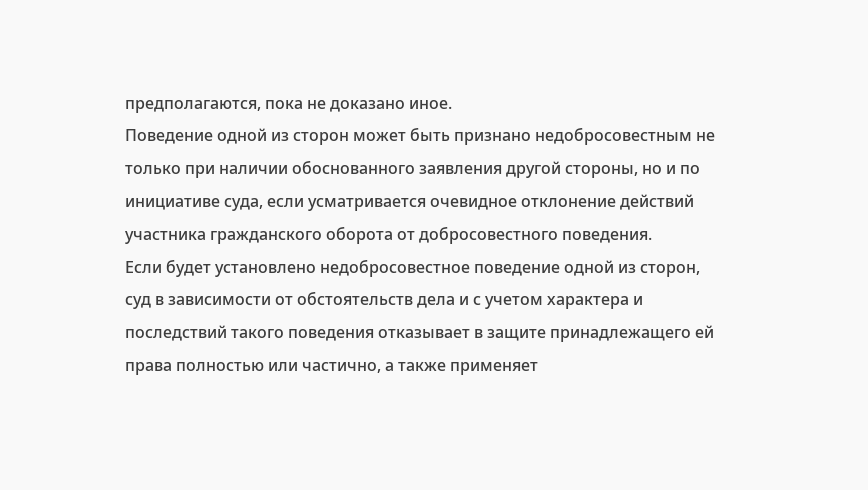предполагаются, пока не доказано иное.
Поведение одной из сторон может быть признано недобросовестным не только при наличии обоснованного заявления другой стороны, но и по инициативе суда, если усматривается очевидное отклонение действий участника гражданского оборота от добросовестного поведения.
Если будет установлено недобросовестное поведение одной из сторон, суд в зависимости от обстоятельств дела и с учетом характера и последствий такого поведения отказывает в защите принадлежащего ей права полностью или частично, а также применяет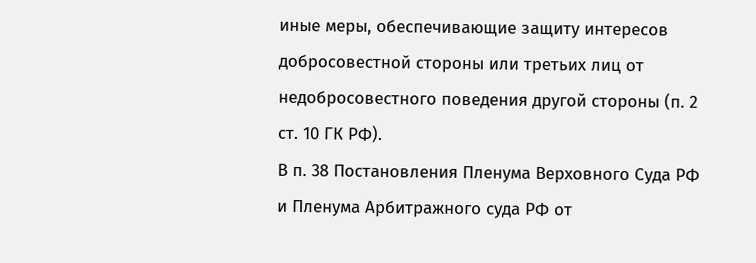иные меры, обеспечивающие защиту интересов добросовестной стороны или третьих лиц от недобросовестного поведения другой стороны (п. 2 ст. 10 ГК РФ).
В п. 38 Постановления Пленума Верховного Суда РФ и Пленума Арбитражного суда РФ от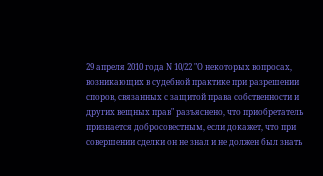29 апреля 2010 года N 10/22 "О некоторых вопросах, возникающих в судебной практике при разрешении споров, связанных с защитой права собственности и других вещных прав" разъяснено, что приобретатель признается добросовестным, если докажет, что при совершении сделки он не знал и не должен был знать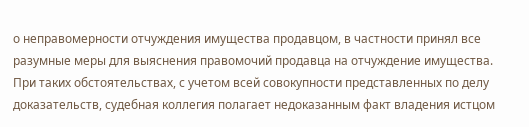о неправомерности отчуждения имущества продавцом, в частности принял все разумные меры для выяснения правомочий продавца на отчуждение имущества.
При таких обстоятельствах, с учетом всей совокупности представленных по делу доказательств, судебная коллегия полагает недоказанным факт владения истцом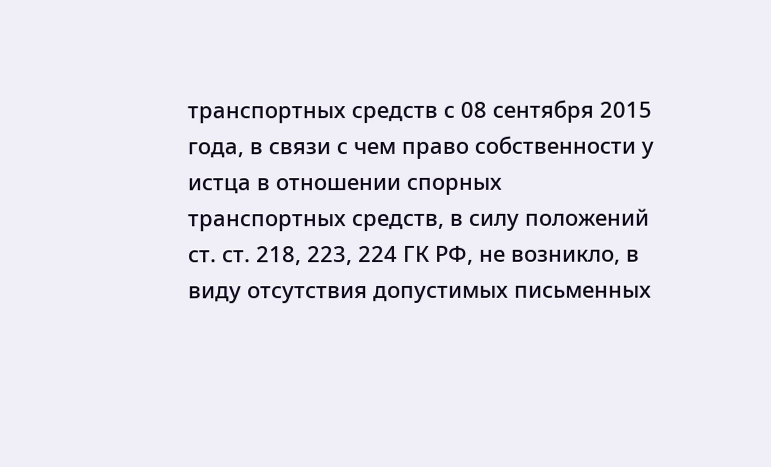транспортных средств с 08 сентября 2015 года, в связи с чем право собственности у истца в отношении спорных транспортных средств, в силу положений ст. ст. 218, 223, 224 ГК РФ, не возникло, в виду отсутствия допустимых письменных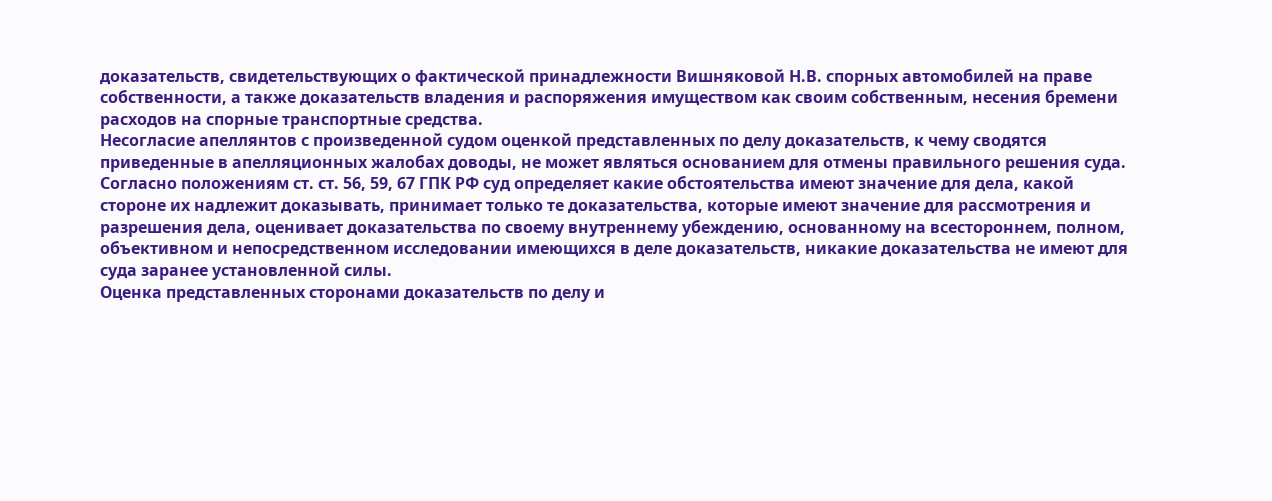доказательств, свидетельствующих о фактической принадлежности Вишняковой Н.В. спорных автомобилей на праве собственности, а также доказательств владения и распоряжения имуществом как своим собственным, несения бремени расходов на спорные транспортные средства.
Несогласие апеллянтов с произведенной судом оценкой представленных по делу доказательств, к чему сводятся приведенные в апелляционных жалобах доводы, не может являться основанием для отмены правильного решения суда.
Согласно положениям ст. ст. 56, 59, 67 ГПК РФ суд определяет какие обстоятельства имеют значение для дела, какой стороне их надлежит доказывать, принимает только те доказательства, которые имеют значение для рассмотрения и разрешения дела, оценивает доказательства по своему внутреннему убеждению, основанному на всестороннем, полном, объективном и непосредственном исследовании имеющихся в деле доказательств, никакие доказательства не имеют для суда заранее установленной силы.
Оценка представленных сторонами доказательств по делу и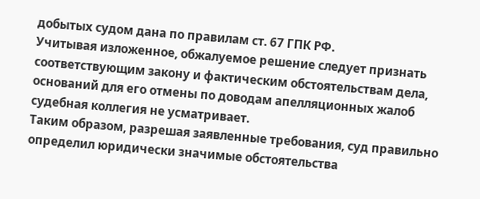добытых судом дана по правилам ст. 67 ГПК РФ.
Учитывая изложенное, обжалуемое решение следует признать соответствующим закону и фактическим обстоятельствам дела, оснований для его отмены по доводам апелляционных жалоб судебная коллегия не усматривает.
Таким образом, разрешая заявленные требования, суд правильно определил юридически значимые обстоятельства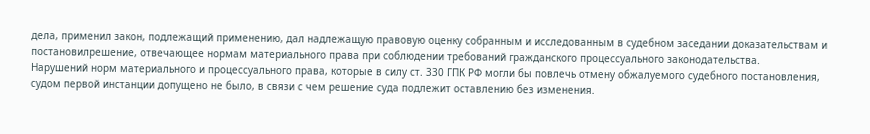дела, применил закон, подлежащий применению, дал надлежащую правовую оценку собранным и исследованным в судебном заседании доказательствам и постановилрешение, отвечающее нормам материального права при соблюдении требований гражданского процессуального законодательства.
Нарушений норм материального и процессуального права, которые в силу ст. 330 ГПК РФ могли бы повлечь отмену обжалуемого судебного постановления, судом первой инстанции допущено не было, в связи с чем решение суда подлежит оставлению без изменения.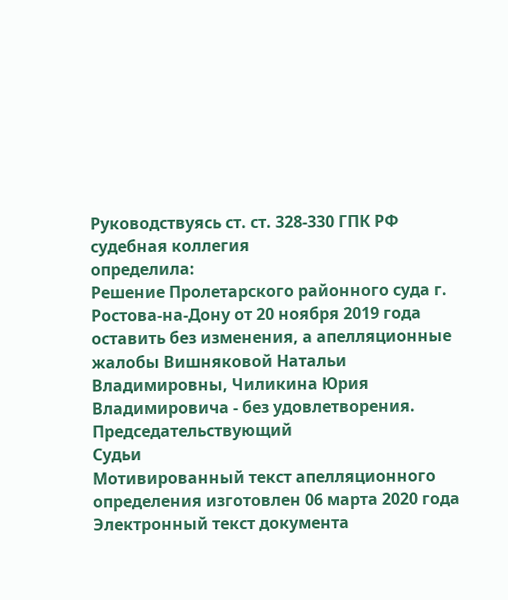Руководствуясь ст. ст. 328-330 ГПК РФ судебная коллегия
определила:
Решение Пролетарского районного суда г. Ростова-на-Дону от 20 ноября 2019 года оставить без изменения, а апелляционные жалобы Вишняковой Натальи Владимировны, Чиликина Юрия Владимировича - без удовлетворения.
Председательствующий
Судьи
Мотивированный текст апелляционного определения изготовлен 06 марта 2020 года
Электронный текст документа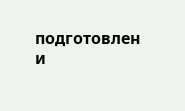подготовлен и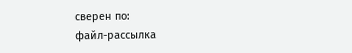сверен по:
файл-рассылка